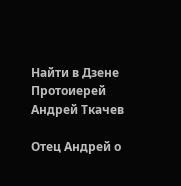Найти в Дзене
Протоиерей Андрей Ткачев

Отец Андрей о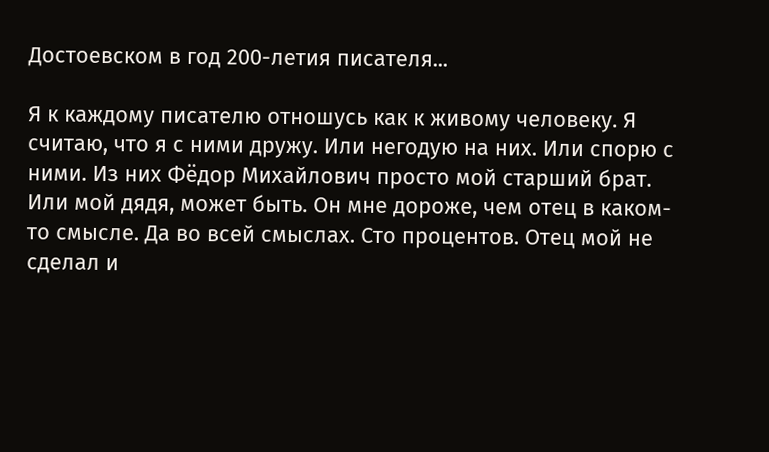Достоевском в год 200-летия писателя...

Я к каждому писателю отношусь как к живому человеку. Я считаю, что я с ними дружу. Или негодую на них. Или спорю с ними. Из них Фёдор Михайлович просто мой старший брат. Или мой дядя, может быть. Он мне дороже, чем отец в каком-то смысле. Да во всей смыслах. Сто процентов. Отец мой не сделал и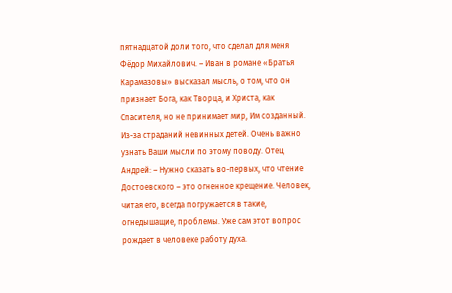пятнадцатой доли того, что сделал для меня Фёдор Михайлович. – Иван в романе «Братья Карамазовы» высказал мысль, о том, что он признает Бога, как Творца, и Христа, как Спасителя, но не принимает мир, Им созданный. Из-за страданий невинных детей. Очень важно узнать Ваши мысли по этому поводу. Отец Андрей: – Нужно сказать во-первых, что чтение Достоевского – это огненное крещение. Человек, читая его, всегда погружается в такие, огнедышащие, проблемы. Уже сам этот вопрос рождает в человеке работу духа.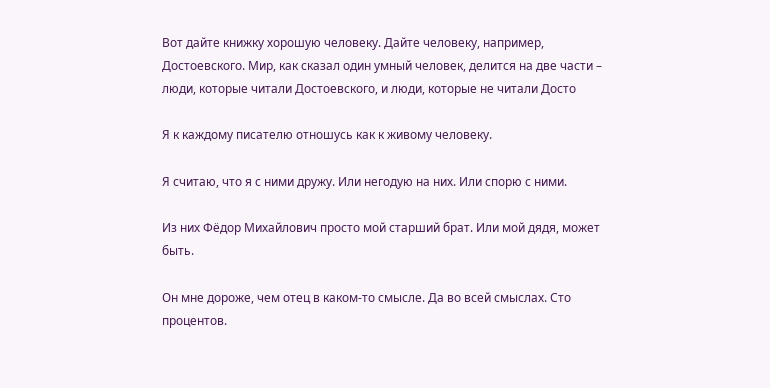Вот дайте книжку хорошую человеку. Дайте человеку, например, Достоевского. Мир, как сказал один умный человек, делится на две части – люди, которые читали Достоевского, и люди, которые не читали Досто

Я к каждому писателю отношусь как к живому человеку.

Я считаю, что я с ними дружу. Или негодую на них. Или спорю с ними.

Из них Фёдор Михайлович просто мой старший брат. Или мой дядя, может быть.

Он мне дороже, чем отец в каком-то смысле. Да во всей смыслах. Сто процентов.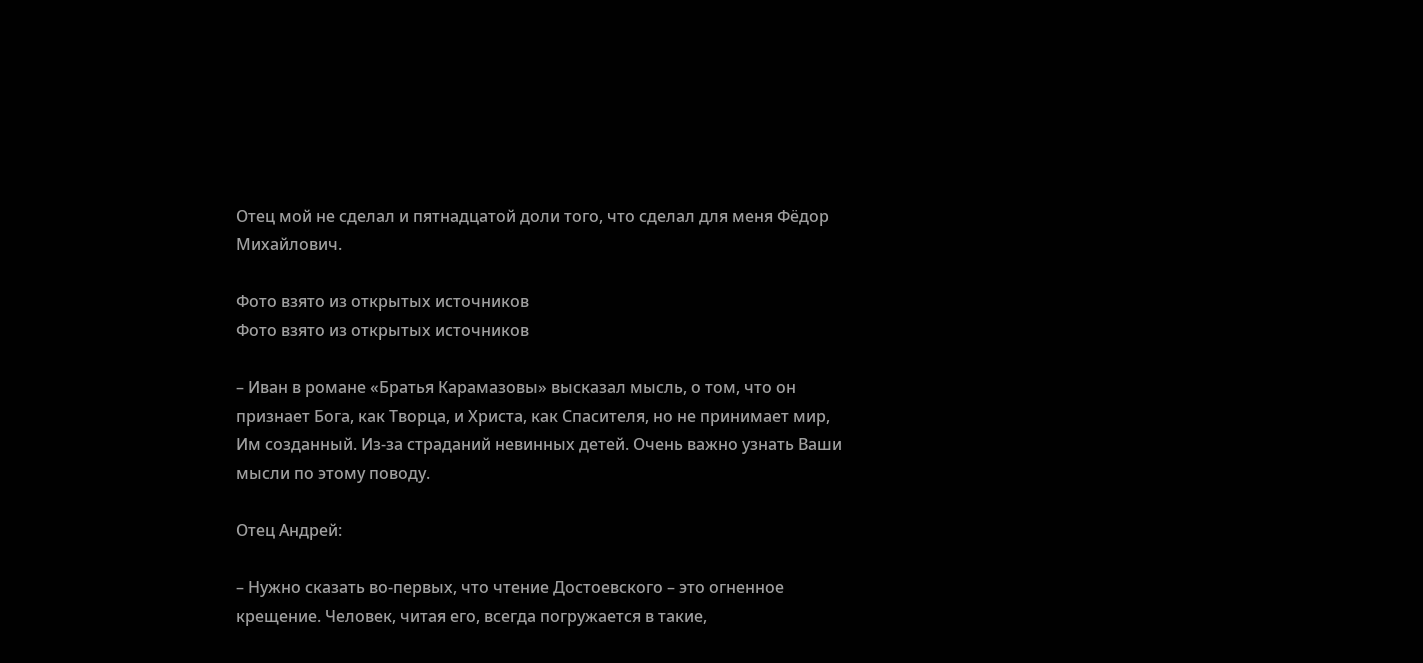Отец мой не сделал и пятнадцатой доли того, что сделал для меня Фёдор Михайлович.

Фото взято из открытых источников
Фото взято из открытых источников

– Иван в романе «Братья Карамазовы» высказал мысль, о том, что он признает Бога, как Творца, и Христа, как Спасителя, но не принимает мир, Им созданный. Из-за страданий невинных детей. Очень важно узнать Ваши мысли по этому поводу.

Отец Андрей:

– Нужно сказать во-первых, что чтение Достоевского – это огненное крещение. Человек, читая его, всегда погружается в такие,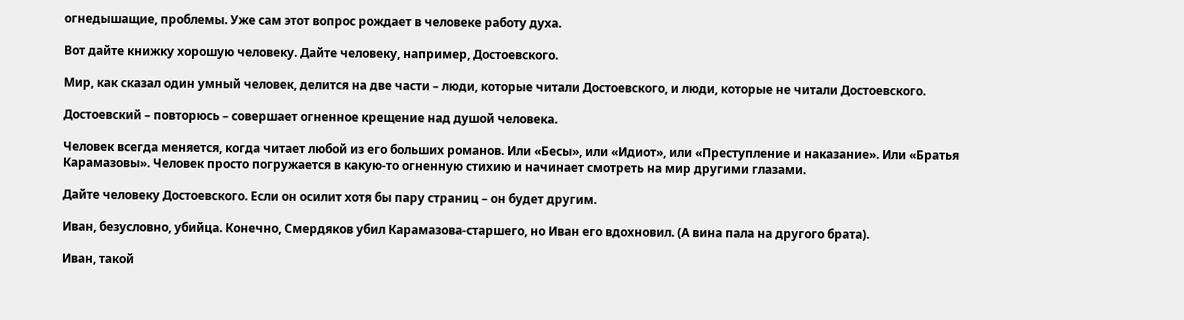огнедышащие, проблемы. Уже сам этот вопрос рождает в человеке работу духа.

Вот дайте книжку хорошую человеку. Дайте человеку, например, Достоевского.

Мир, как сказал один умный человек, делится на две части – люди, которые читали Достоевского, и люди, которые не читали Достоевского.

Достоевский – повторюсь – совершает огненное крещение над душой человека.

Человек всегда меняется, когда читает любой из его больших романов. Или «Бесы», или «Идиот», или «Преступление и наказание». Или «Братья Карамазовы». Человек просто погружается в какую-то огненную стихию и начинает смотреть на мир другими глазами.

Дайте человеку Достоевского. Если он осилит хотя бы пару страниц – он будет другим.

Иван, безусловно, убийца. Конечно, Смердяков убил Карамазова-старшего, но Иван его вдохновил. (А вина пала на другого брата).

Иван, такой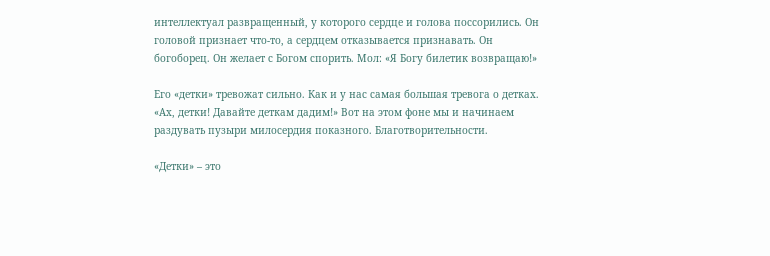интеллектуал развращенный, у которого сердце и голова поссорились. Он головой признает что-то, а сердцем отказывается признавать. Он богоборец. Он желает с Богом спорить. Мол: «Я Богу билетик возвращаю!»

Его «детки» тревожат сильно. Как и у нас самая большая тревога о детках. «Ах, детки! Давайте деткам дадим!» Вот на этом фоне мы и начинаем раздувать пузыри милосердия показного. Благотворительности.

«Детки» – это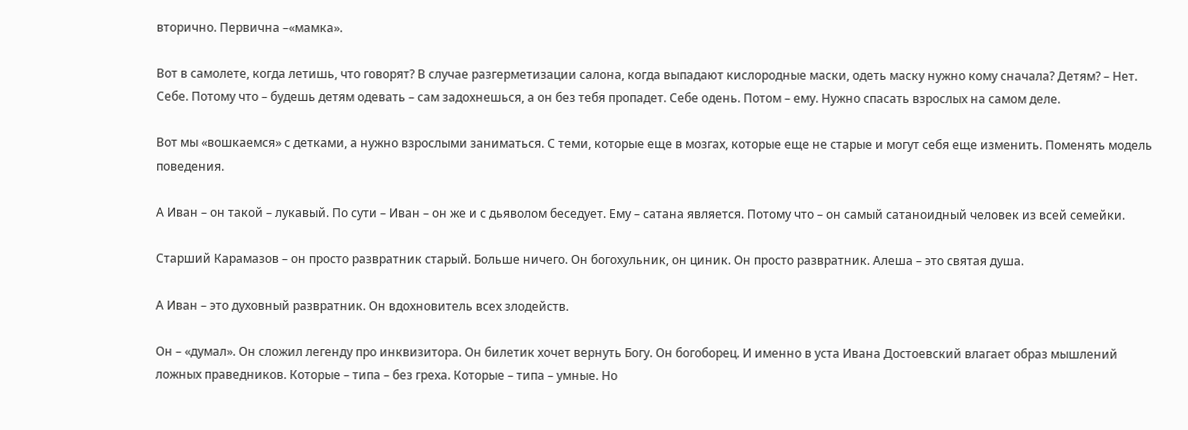вторично. Первична –«мамка».

Вот в самолете, когда летишь, что говорят? В случае разгерметизации салона, когда выпадают кислородные маски, одеть маску нужно кому сначала? Детям? – Нет. Себе. Потому что – будешь детям одевать – сам задохнешься, а он без тебя пропадет. Себе одень. Потом – ему. Нужно спасать взрослых на самом деле.

Вот мы «вошкаемся» с детками, а нужно взрослыми заниматься. С теми, которые еще в мозгах, которые еще не старые и могут себя еще изменить. Поменять модель поведения.

А Иван – он такой – лукавый. По сути – Иван – он же и с дьяволом беседует. Ему – сатана является. Потому что – он самый сатаноидный человек из всей семейки.

Старший Карамазов – он просто развратник старый. Больше ничего. Он богохульник, он циник. Он просто развратник. Алеша – это святая душа.

А Иван – это духовный развратник. Он вдохновитель всех злодейств.

Он – «думал». Он сложил легенду про инквизитора. Он билетик хочет вернуть Богу. Он богоборец. И именно в уста Ивана Достоевский влагает образ мышлений ложных праведников. Которые – типа – без греха. Которые – типа – умные. Но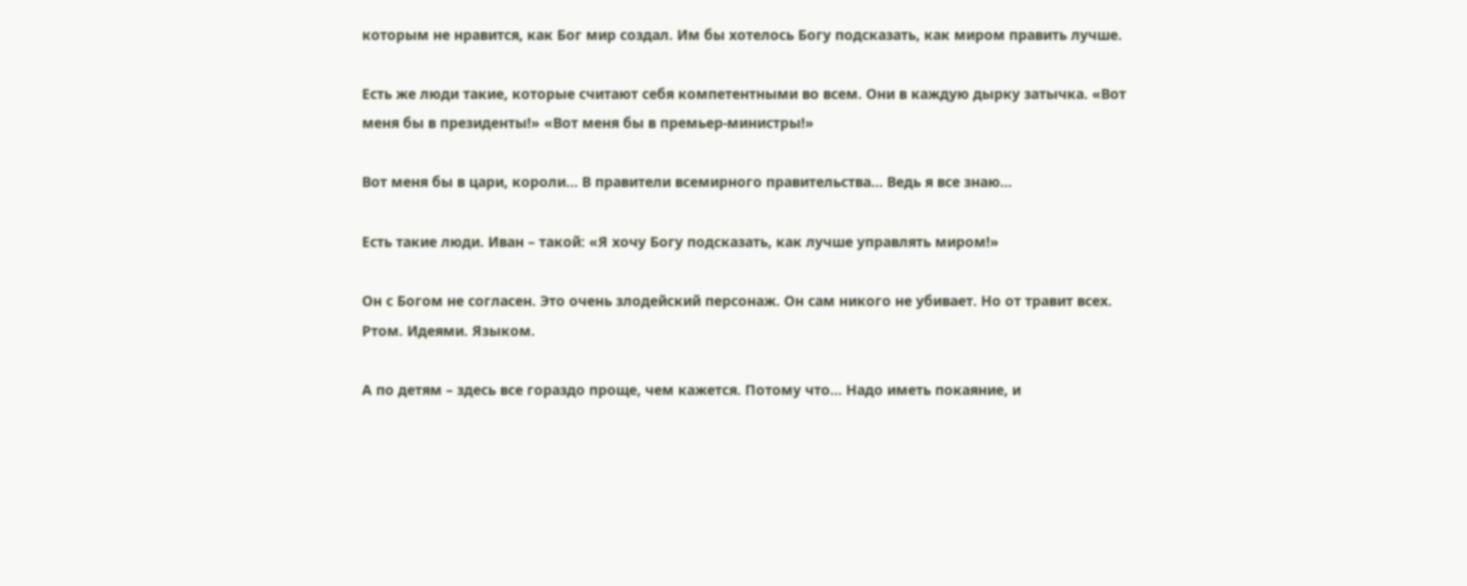которым не нравится, как Бог мир создал. Им бы хотелось Богу подсказать, как миром править лучше.

Есть же люди такие, которые считают себя компетентными во всем. Они в каждую дырку затычка. «Вот меня бы в президенты!» «Вот меня бы в премьер-министры!»

Вот меня бы в цари, короли... В правители всемирного правительства... Ведь я все знаю...

Есть такие люди. Иван – такой: «Я хочу Богу подсказать, как лучше управлять миром!»

Он с Богом не согласен. Это очень злодейский персонаж. Он сам никого не убивает. Но от травит всех. Ртом. Идеями. Языком.

А по детям – здесь все гораздо проще, чем кажется. Потому что... Надо иметь покаяние, и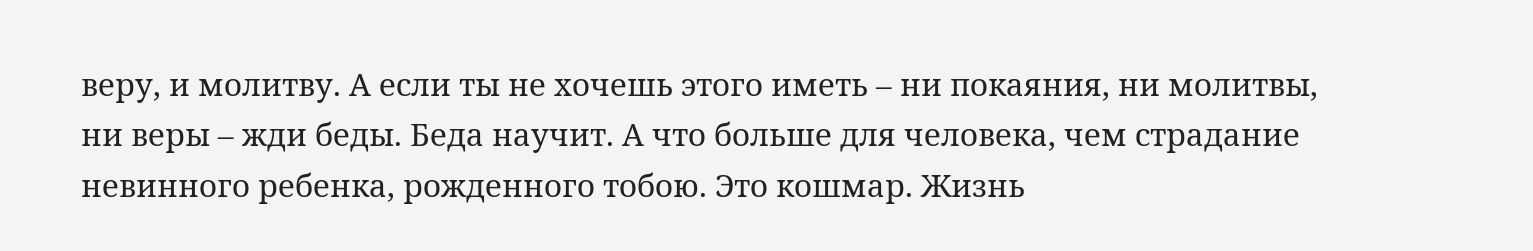веру, и молитву. А если ты не хочешь этого иметь – ни покаяния, ни молитвы, ни веры – жди беды. Беда научит. А что больше для человека, чем страдание невинного ребенка, рожденного тобою. Это кошмар. Жизнь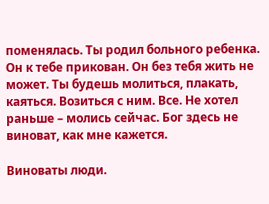поменялась. Ты родил больного ребенка. Он к тебе прикован. Он без тебя жить не может. Ты будешь молиться, плакать, каяться. Возиться с ним. Все. Не хотел раньше – молись сейчас. Бог здесь не виноват, как мне кажется.

Виноваты люди.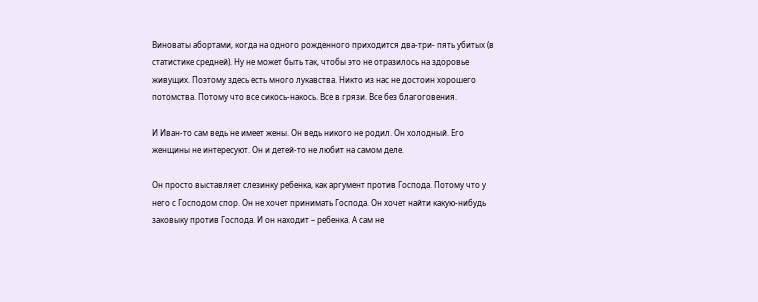Виноваты абортами, когда на одного рожденного приходится два-три- пять убитых (в статистике средней). Ну не может быть так, чтобы это не отразилось на здоровье живущих. Поэтому здесь есть много лукавства. Никто из нас не достоин хорошего потомства. Потому что все сикось-накось. Все в грязи. Все без благоговения.

И Иван-то сам ведь не имеет жены. Он ведь никого не родил. Он холодный. Его женщины не интересуют. Он и детей-то не любит на самом деле.

Он просто выставляет слезинку ребенка, как аргумент против Господа. Потому что у него с Господом спор. Он не хочет принимать Господа. Он хочет найти какую-нибудь заковыку против Господа. И он находит – ребенка. А сам не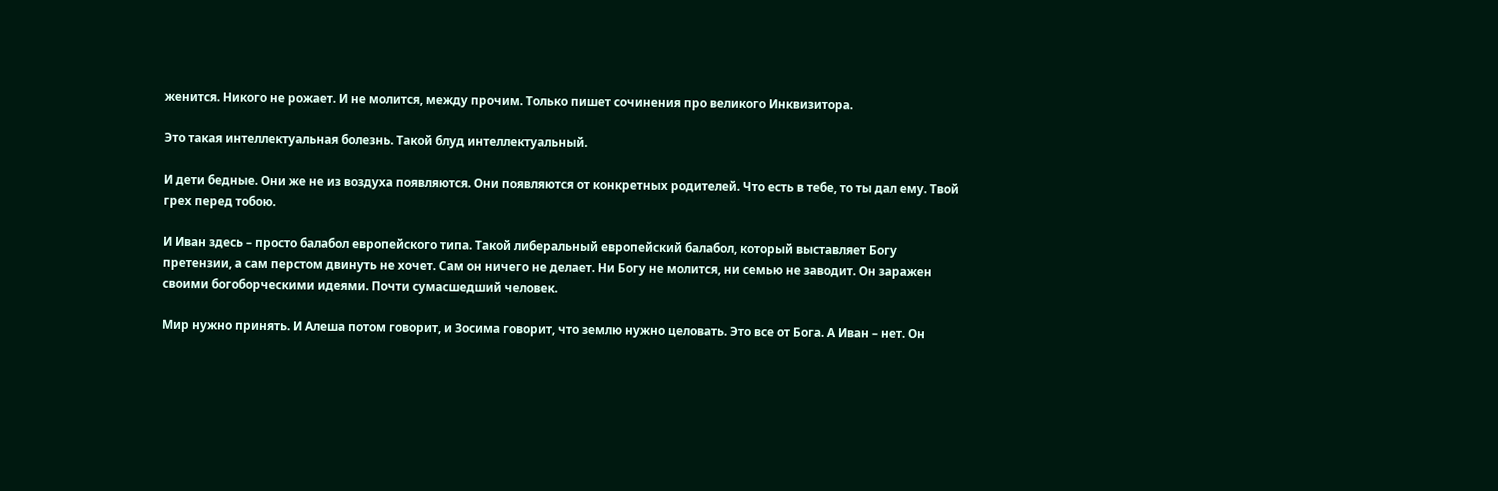женится. Никого не рожает. И не молится, между прочим. Только пишет сочинения про великого Инквизитора.

Это такая интеллектуальная болезнь. Такой блуд интеллектуальный.

И дети бедные. Они же не из воздуха появляются. Они появляются от конкретных родителей. Что есть в тебе, то ты дал ему. Твой грех перед тобою.

И Иван здесь – просто балабол европейского типа. Такой либеральный европейский балабол, который выставляет Богу претензии, а сам перстом двинуть не хочет. Сам он ничего не делает. Ни Богу не молится, ни семью не заводит. Он заражен своими богоборческими идеями. Почти сумасшедший человек.

Мир нужно принять. И Алеша потом говорит, и Зосима говорит, что землю нужно целовать. Это все от Бога. А Иван – нет. Он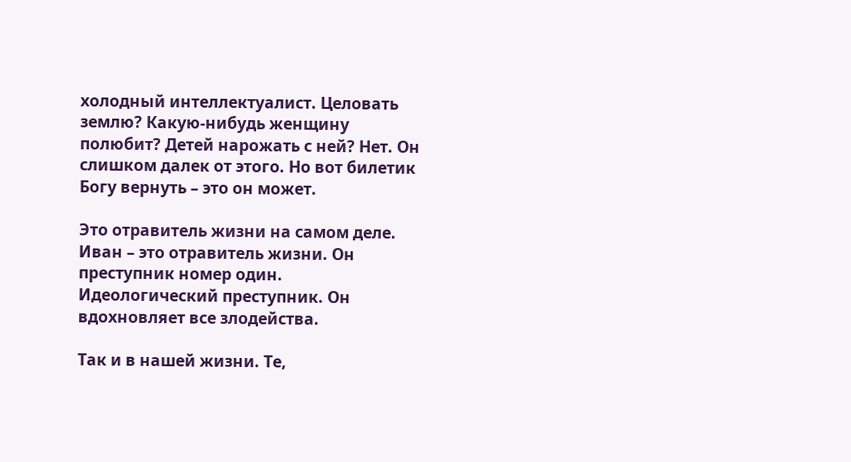холодный интеллектуалист. Целовать землю? Какую-нибудь женщину полюбит? Детей нарожать с ней? Нет. Он слишком далек от этого. Но вот билетик Богу вернуть – это он может.

Это отравитель жизни на самом деле. Иван – это отравитель жизни. Он преступник номер один. Идеологический преступник. Он вдохновляет все злодейства.

Так и в нашей жизни. Те,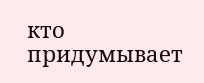кто придумывает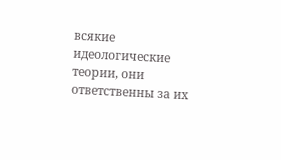всякие идеологические теории, они ответственны за их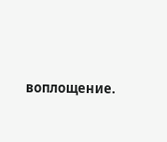воплощение.